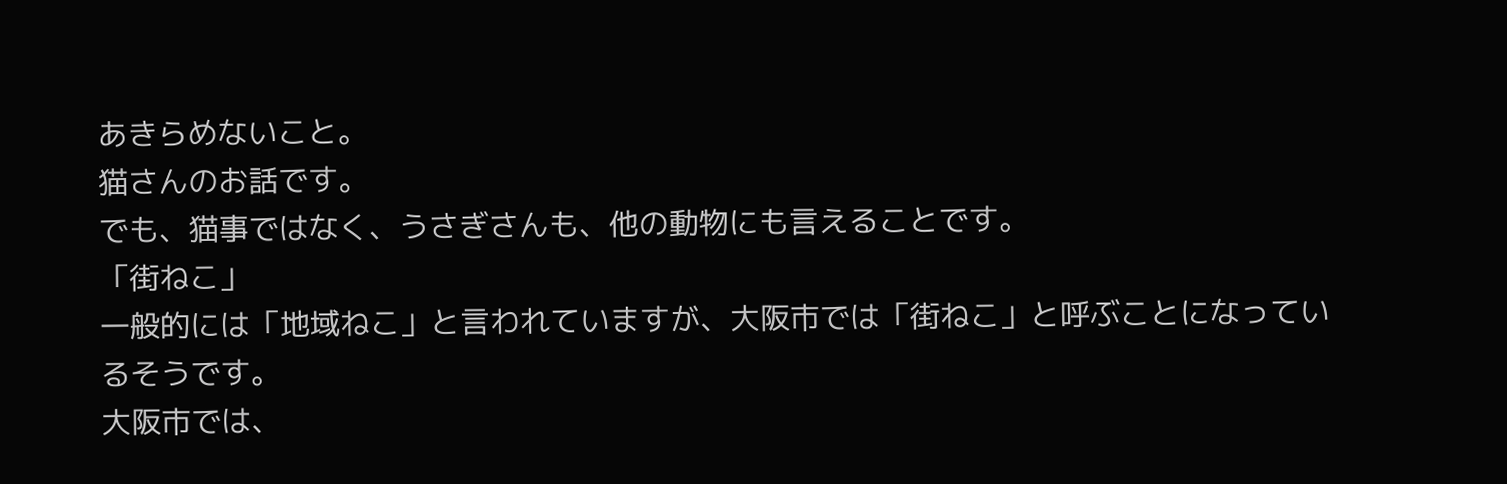あきらめないこと。
猫さんのお話です。
でも、猫事ではなく、うさぎさんも、他の動物にも言えることです。
「街ねこ」
一般的には「地域ねこ」と言われていますが、大阪市では「街ねこ」と呼ぶことになっているそうです。
大阪市では、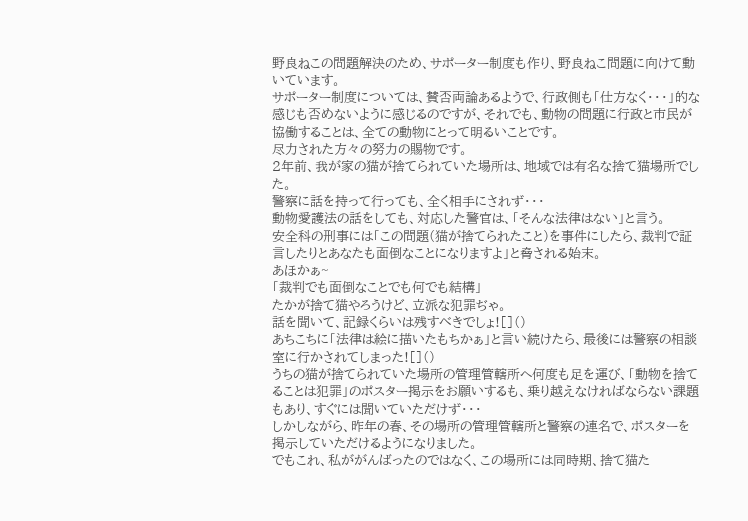野良ねこの問題解決のため、サポーター制度も作り、野良ねこ問題に向けて動いています。
サポーター制度については、賛否両論あるようで、行政側も「仕方なく・・・」的な感じも否めないように感じるのですが、それでも、動物の問題に行政と市民が協働することは、全ての動物にとって明るいことです。
尽力された方々の努力の賜物です。
2年前、我が家の猫が捨てられていた場所は、地域では有名な捨て猫場所でした。
警察に話を持って行っても、全く相手にされず・・・
動物愛護法の話をしても、対応した警官は、「そんな法律はない」と言う。
安全科の刑事には「この問題(猫が捨てられたこと)を事件にしたら、裁判で証言したりとあなたも面倒なことになりますよ」と脅される始末。
あほかぁ~
「裁判でも面倒なことでも何でも結構」
たかが捨て猫やろうけど、立派な犯罪ぢゃ。
話を聞いて、記録くらいは残すべきでしょ![]()
あちこちに「法律は絵に描いたもちかぁ」と言い続けたら、最後には警察の相談室に行かされてしまった![]()
うちの猫が捨てられていた場所の管理管轄所へ何度も足を運び、「動物を捨てることは犯罪」のポスター掲示をお願いするも、乗り越えなければならない課題もあり、すぐには聞いていただけず・・・
しかしながら、昨年の春、その場所の管理管轄所と警察の連名で、ポスターを掲示していただけるようになりました。
でもこれ、私ががんばったのではなく、この場所には同時期、捨て猫た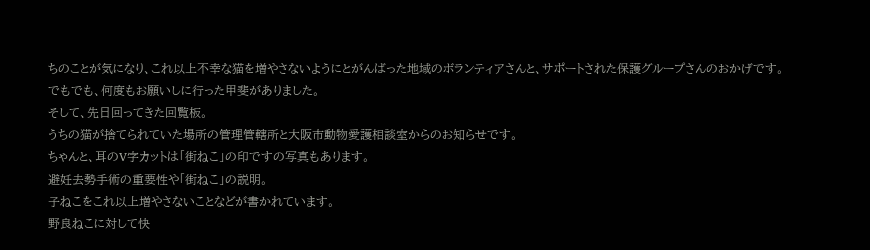ちのことが気になり、これ以上不幸な猫を増やさないようにとがんばった地域のボランティアさんと、サポートされた保護グループさんのおかげです。
でもでも、何度もお願いしに行った甲斐がありました。
そして、先日回ってきた回覧板。
うちの猫が捨てられていた場所の管理管轄所と大阪市動物愛護相談室からのお知らせです。
ちゃんと、耳のV字カットは「街ねこ」の印ですの写真もあります。
避妊去勢手術の重要性や「街ねこ」の説明。
子ねこをこれ以上増やさないことなどが書かれています。
野良ねこに対して快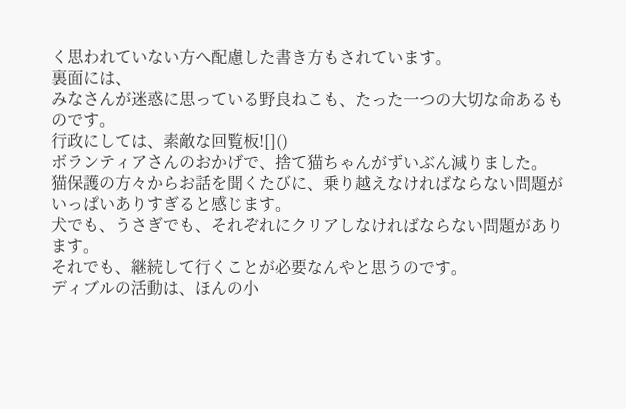く思われていない方へ配慮した書き方もされています。
裏面には、
みなさんが迷惑に思っている野良ねこも、たった一つの大切な命あるものです。
行政にしては、素敵な回覧板![]()
ボランティアさんのおかげで、捨て猫ちゃんがずいぶん減りました。
猫保護の方々からお話を聞くたびに、乗り越えなければならない問題がいっぱいありすぎると感じます。
犬でも、うさぎでも、それぞれにクリアしなければならない問題があります。
それでも、継続して行くことが必要なんやと思うのです。
ディブルの活動は、ほんの小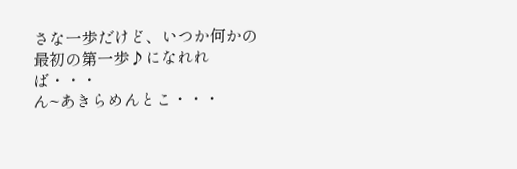さな一歩だけど、いつか何かの最初の第一歩♪になれれば・・・
ん~あきらめんとこ・・・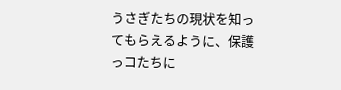うさぎたちの現状を知ってもらえるように、保護っコたちに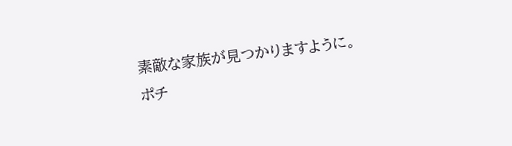素敵な家族が見つかりますように。
ポチ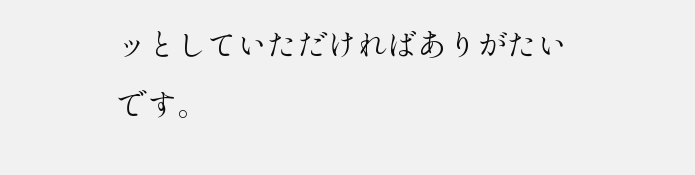ッとしていただければありがたいです。